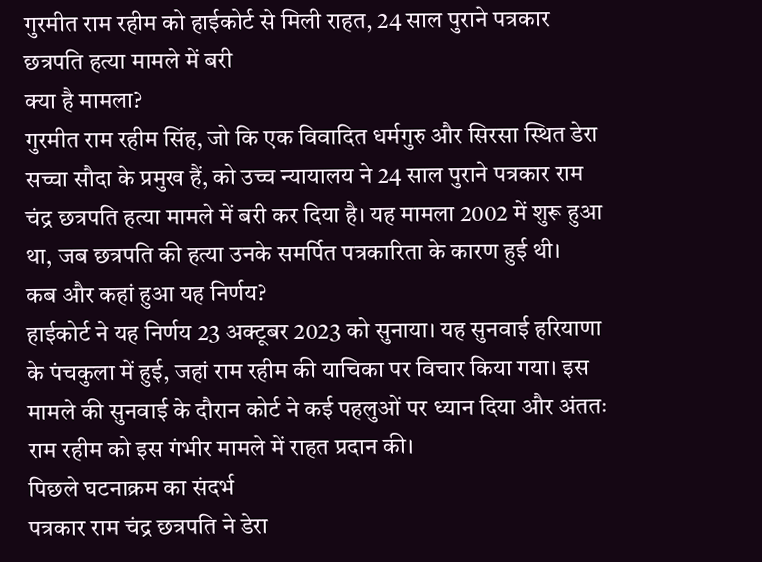गुरमीत राम रहीम को हाईकोर्ट से मिली राहत, 24 साल पुराने पत्रकार छत्रपति हत्या मामले में बरी
क्या है मामला?
गुरमीत राम रहीम सिंह, जो कि एक विवादित धर्मगुरु और सिरसा स्थित डेरा सच्चा सौदा के प्रमुख हैं, को उच्च न्यायालय ने 24 साल पुराने पत्रकार राम चंद्र छत्रपति हत्या मामले में बरी कर दिया है। यह मामला 2002 में शुरू हुआ था, जब छत्रपति की हत्या उनके समर्पित पत्रकारिता के कारण हुई थी।
कब और कहां हुआ यह निर्णय?
हाईकोर्ट ने यह निर्णय 23 अक्टूबर 2023 को सुनाया। यह सुनवाई हरियाणा के पंचकुला में हुई, जहां राम रहीम की याचिका पर विचार किया गया। इस मामले की सुनवाई के दौरान कोर्ट ने कई पहलुओं पर ध्यान दिया और अंततः राम रहीम को इस गंभीर मामले में राहत प्रदान की।
पिछले घटनाक्रम का संदर्भ
पत्रकार राम चंद्र छत्रपति ने डेरा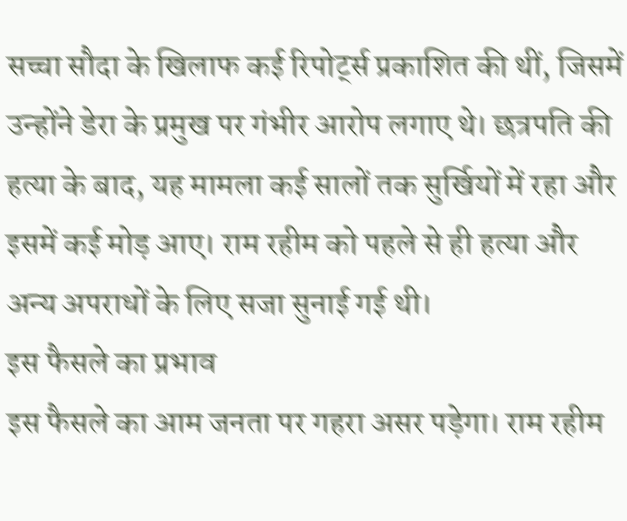सच्चा सौदा के खिलाफ कई रिपोर्ट्स प्रकाशित की थीं, जिसमें उन्होंने डेरा के प्रमुख पर गंभीर आरोप लगाए थे। छत्रपति की हत्या के बाद, यह मामला कई सालों तक सुर्खियों में रहा और इसमें कई मोड़ आए। राम रहीम को पहले से ही हत्या और अन्य अपराधों के लिए सजा सुनाई गई थी।
इस फैसले का प्रभाव
इस फैसले का आम जनता पर गहरा असर पड़ेगा। राम रहीम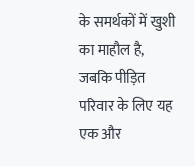के समर्थकों में खुशी का माहौल है, जबकि पीड़ित परिवार के लिए यह एक और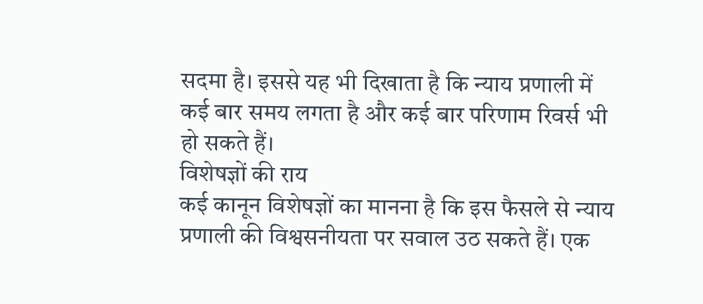सदमा है। इससे यह भी दिखाता है कि न्याय प्रणाली में कई बार समय लगता है और कई बार परिणाम रिवर्स भी हो सकते हैं।
विशेषज्ञों की राय
कई कानून विशेषज्ञों का मानना है कि इस फैसले से न्याय प्रणाली की विश्वसनीयता पर सवाल उठ सकते हैं। एक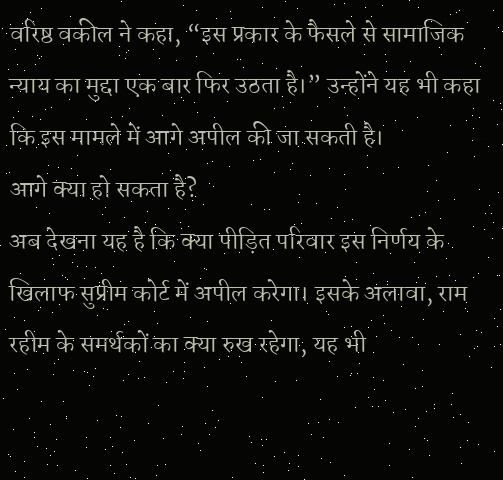वरिष्ठ वकील ने कहा, “इस प्रकार के फैसले से सामाजिक न्याय का मुद्दा एक बार फिर उठता है।” उन्होंने यह भी कहा कि इस मामले में आगे अपील की जा सकती है।
आगे क्या हो सकता है?
अब देखना यह है कि क्या पीड़ित परिवार इस निर्णय के खिलाफ सुप्रीम कोर्ट में अपील करेगा। इसके अलावा, राम रहीम के समर्थकों का क्या रुख रहेगा, यह भी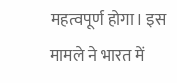महत्वपूर्ण होगा। इस मामले ने भारत में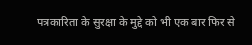पत्रकारिता के सुरक्षा के मुद्दे को भी एक बार फिर से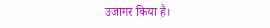उजागर किया है।